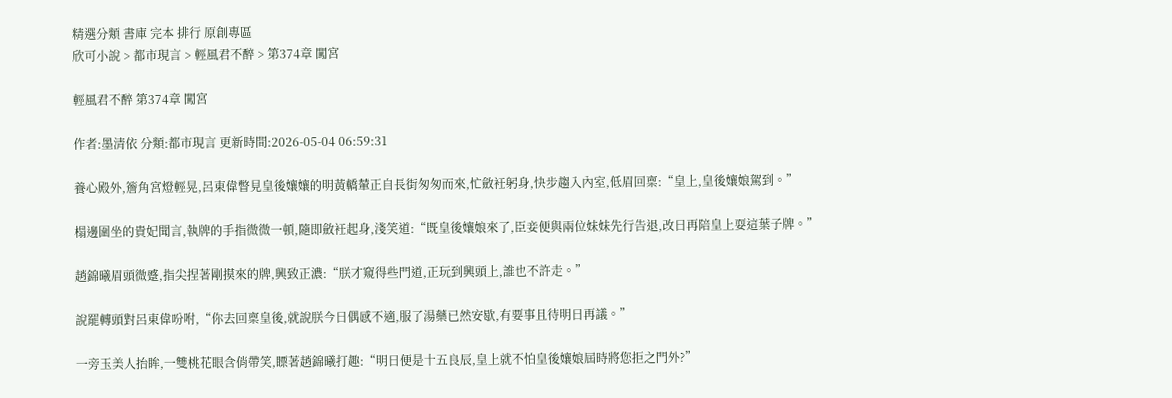精選分類 書庫 完本 排行 原創專區
欣可小說 > 都市現言 > 輕風君不醉 > 第374章 闖宮

輕風君不醉 第374章 闖宮

作者:墨清依 分類:都市現言 更新時間:2026-05-04 06:59:31

養心殿外,簷角宮燈輕晃,呂東偉瞥見皇後孃孃的明黃轎輦正自長街匆匆而來,忙斂衽躬身,快步趨入內室,低眉回稟:“皇上,皇後孃娘駕到。”

榻邊圍坐的貴妃聞言,執牌的手指微微一頓,隨即斂衽起身,淺笑道:“既皇後孃娘來了,臣妾便與兩位妹妹先行告退,改日再陪皇上耍這葉子牌。”

趙錦曦眉頭微蹙,指尖捏著剛摸來的牌,興致正濃:“朕才窺得些門道,正玩到興頭上,誰也不許走。”

說罷轉頭對呂東偉吩咐,“你去回稟皇後,就說朕今日偶感不適,服了湯藥已然安歇,有要事且待明日再議。”

一旁玉美人抬眸,一雙桃花眼含俏帶笑,瞟著趙錦曦打趣:“明日便是十五良辰,皇上就不怕皇後孃娘屆時將您拒之門外?”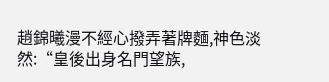趙錦曦漫不經心撥弄著牌麵,神色淡然:“皇後出身名門望族,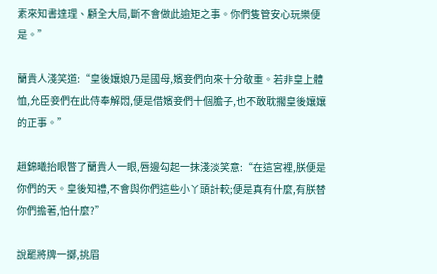素來知書達理、顧全大局,斷不會做此逾矩之事。你們隻管安心玩樂便是。”

蘭貴人淺笑道:“皇後孃娘乃是國母,嬪妾們向來十分敬重。若非皇上體恤,允臣妾們在此侍奉解悶,便是借嬪妾們十個膽子,也不敢耽擱皇後孃孃的正事。”

趙錦曦抬眼瞥了蘭貴人一眼,唇邊勾起一抹淺淡笑意:“在這宮裡,朕便是你們的天。皇後知禮,不會與你們這些小丫頭計較;便是真有什麼,有朕替你們擔著,怕什麼?”

說罷將牌一擲,挑眉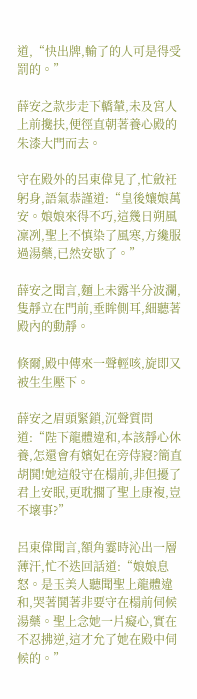道,“快出牌,輸了的人可是得受罰的。”

薛安之款步走下轎輦,未及宮人上前攙扶,便徑直朝著養心殿的朱漆大門而去。

守在殿外的呂東偉見了,忙斂衽躬身,語氣恭謹道:“皇後孃娘萬安。娘娘來得不巧,這幾日朔風凜冽,聖上不慎染了風寒,方纔服過湯藥,已然安歇了。”

薛安之聞言,麵上未露半分波瀾,隻靜立在門前,垂眸側耳,細聽著殿內的動靜。

倏爾,殿中傳來一聲輕咳,旋即又被生生壓下。

薛安之眉頭緊鎖,沉聲質問道:“陛下龍體違和,本該靜心休養,怎還會有嬪妃在旁侍寢?簡直胡鬨!她這般守在榻前,非但擾了君上安眠,更耽擱了聖上康複,豈不壞事?”

呂東偉聞言,額角霎時沁出一層薄汗,忙不迭回話道:“娘娘息怒。是玉美人聽聞聖上龍體違和,哭著鬨著非要守在榻前伺候湯藥。聖上念她一片癡心,實在不忍拂逆,這才允了她在殿中伺候的。”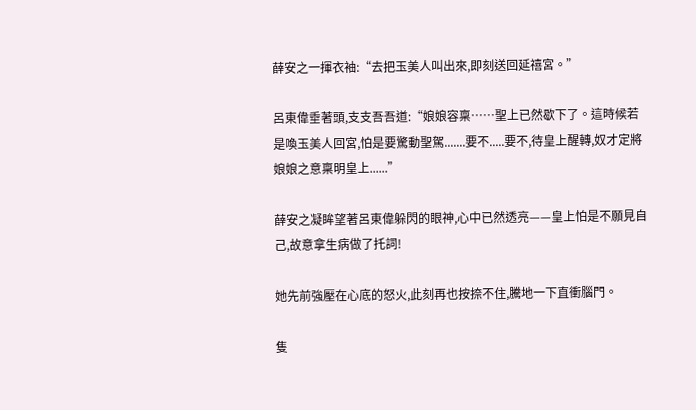薛安之一揮衣袖:“去把玉美人叫出來,即刻送回延禧宮。”

呂東偉垂著頭,支支吾吾道:“娘娘容稟……聖上已然歇下了。這時候若是喚玉美人回宮,怕是要驚動聖駕.......要不.....要不,待皇上醒轉,奴才定將娘娘之意稟明皇上......”

薛安之凝眸望著呂東偉躲閃的眼神,心中已然透亮——皇上怕是不願見自己,故意拿生病做了托詞!

她先前強壓在心底的怒火,此刻再也按捺不住,騰地一下直衝腦門。

隻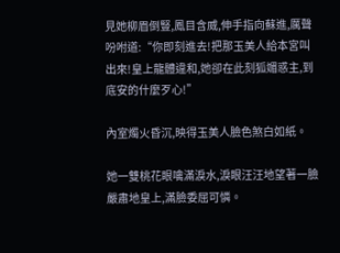見她柳眉倒豎,鳳目含威,伸手指向蘇進,厲聲吩咐道:“你即刻進去!把那玉美人給本宮叫出來!皇上龍體違和,她卻在此刻狐媚惑主,到底安的什麼歹心!”

內室燭火昏沉,映得玉美人臉色煞白如紙。

她一雙桃花眼噙滿淚水,淚眼汪汪地望著一臉嚴肅地皇上,滿臉委屈可憐。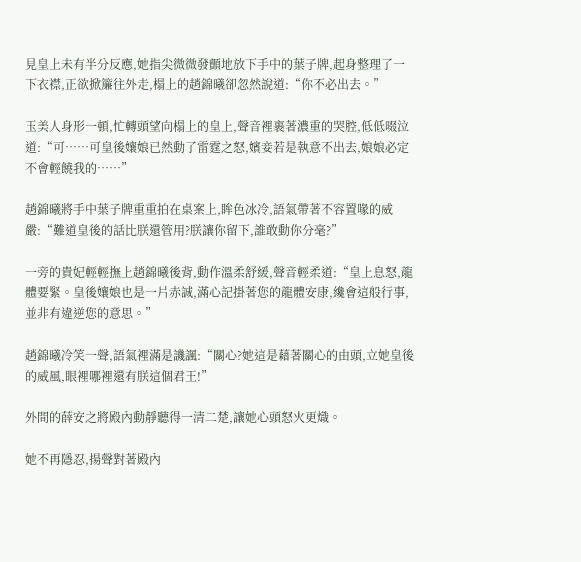見皇上未有半分反應,她指尖微微發顫地放下手中的葉子牌,起身整理了一下衣襟,正欲掀簾往外走,榻上的趙錦曦卻忽然說道:“你不必出去。”

玉美人身形一頓,忙轉頭望向榻上的皇上,聲音裡裹著濃重的哭腔,低低啜泣道:“可……可皇後孃娘已然動了雷霆之怒,嬪妾若是執意不出去,娘娘必定不會輕饒我的……”

趙錦曦將手中葉子牌重重拍在桌案上,眸色冰冷,語氣帶著不容置喙的威嚴:“難道皇後的話比朕還管用?朕讓你留下,誰敢動你分毫?”

一旁的貴妃輕輕撫上趙錦曦後背,動作溫柔舒緩,聲音輕柔道:“皇上息怒,龍體要緊。皇後孃娘也是一片赤誠,滿心記掛著您的龍體安康,纔會這般行事,並非有違逆您的意思。”

趙錦曦冷笑一聲,語氣裡滿是譏諷:“關心?她這是藉著關心的由頭,立她皇後的威風,眼裡哪裡還有朕這個君王!”

外間的薛安之將殿內動靜聽得一清二楚,讓她心頭怒火更熾。

她不再隱忍,揚聲對著殿內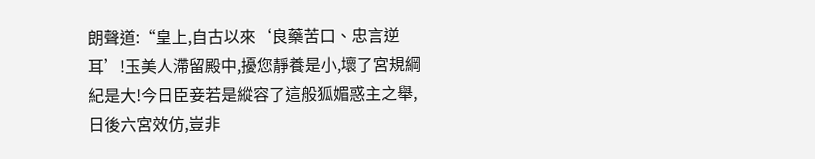朗聲道:“皇上,自古以來‘良藥苦口、忠言逆耳’!玉美人滯留殿中,擾您靜養是小,壞了宮規綱紀是大!今日臣妾若是縱容了這般狐媚惑主之舉,日後六宮效仿,豈非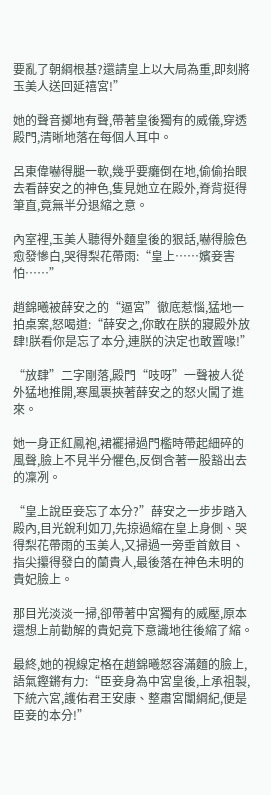要亂了朝綱根基?還請皇上以大局為重,即刻將玉美人送回延禧宮!”

她的聲音擲地有聲,帶著皇後獨有的威儀,穿透殿門,清晰地落在每個人耳中。

呂東偉嚇得腿一軟,幾乎要癱倒在地,偷偷抬眼去看薛安之的神色,隻見她立在殿外,脊背挺得筆直,竟無半分退縮之意。

內室裡,玉美人聽得外麵皇後的狠話,嚇得臉色愈發慘白,哭得梨花帶雨:“皇上……嬪妾害怕……”

趙錦曦被薛安之的“逼宮”徹底惹惱,猛地一拍桌案,怒喝道:“薛安之,你敢在朕的寢殿外放肆!朕看你是忘了本分,連朕的決定也敢置喙!”

“放肆”二字剛落,殿門“吱呀”一聲被人從外猛地推開,寒風裹挾著薛安之的怒火闖了進來。

她一身正紅鳳袍,裙襬掃過門檻時帶起細碎的風聲,臉上不見半分懼色,反倒含著一股豁出去的凜冽。

“皇上說臣妾忘了本分?”薛安之一步步踏入殿內,目光銳利如刀,先掠過縮在皇上身側、哭得梨花帶雨的玉美人,又掃過一旁垂首斂目、指尖攥得發白的蘭貴人,最後落在神色未明的貴妃臉上。

那目光淡淡一掃,卻帶著中宮獨有的威壓,原本還想上前勸解的貴妃竟下意識地往後縮了縮。

最終,她的視線定格在趙錦曦怒容滿麵的臉上,語氣鏗鏘有力:“臣妾身為中宮皇後,上承祖製,下統六宮,護佑君王安康、整肅宮闈綱紀,便是臣妾的本分!”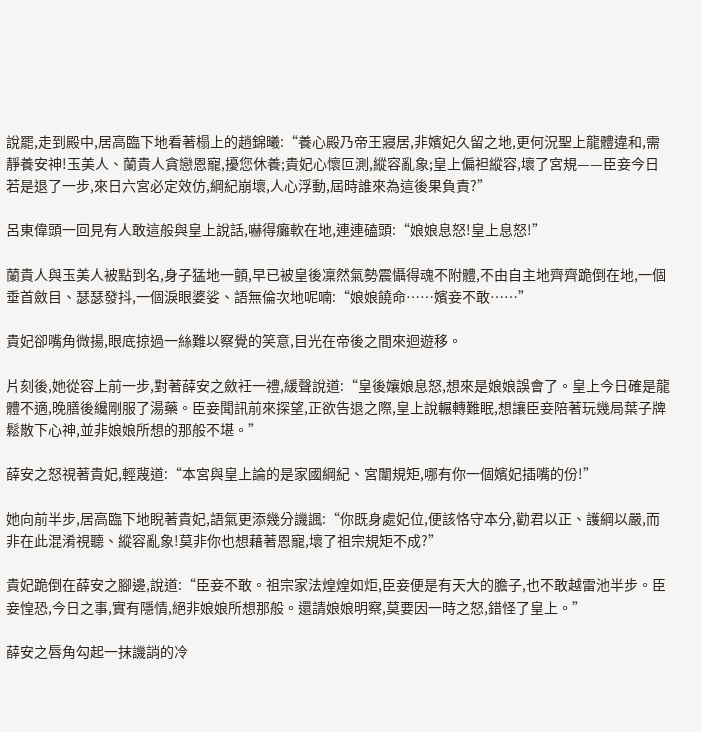說罷,走到殿中,居高臨下地看著榻上的趙錦曦:“養心殿乃帝王寢居,非嬪妃久留之地,更何況聖上龍體違和,需靜養安神!玉美人、蘭貴人貪戀恩寵,擾您休養;貴妃心懷叵測,縱容亂象;皇上偏袒縱容,壞了宮規——臣妾今日若是退了一步,來日六宮必定效仿,綱紀崩壞,人心浮動,屆時誰來為這後果負責?”

呂東偉頭一回見有人敢這般與皇上說話,嚇得癱軟在地,連連磕頭:“娘娘息怒!皇上息怒!”

蘭貴人與玉美人被點到名,身子猛地一顫,早已被皇後凜然氣勢震懾得魂不附體,不由自主地齊齊跪倒在地,一個垂首斂目、瑟瑟發抖,一個淚眼婆娑、語無倫次地呢喃:“娘娘饒命……嬪妾不敢……”

貴妃卻嘴角微揚,眼底掠過一絲難以察覺的笑意,目光在帝後之間來迴遊移。

片刻後,她從容上前一步,對著薛安之斂衽一禮,緩聲說道:“皇後孃娘息怒,想來是娘娘誤會了。皇上今日確是龍體不適,晚膳後纔剛服了湯藥。臣妾聞訊前來探望,正欲告退之際,皇上說輾轉難眠,想讓臣妾陪著玩幾局葉子牌鬆散下心神,並非娘娘所想的那般不堪。”

薛安之怒視著貴妃,輕蔑道:“本宮與皇上論的是家國綱紀、宮闈規矩,哪有你一個嬪妃插嘴的份!”

她向前半步,居高臨下地睨著貴妃,語氣更添幾分譏諷:“你既身處妃位,便該恪守本分,勸君以正、護綱以嚴,而非在此混淆視聽、縱容亂象!莫非你也想藉著恩寵,壞了祖宗規矩不成?”

貴妃跪倒在薛安之腳邊,說道:“臣妾不敢。祖宗家法煌煌如炬,臣妾便是有天大的膽子,也不敢越雷池半步。臣妾惶恐,今日之事,實有隱情,絕非娘娘所想那般。還請娘娘明察,莫要因一時之怒,錯怪了皇上。”

薛安之唇角勾起一抹譏誚的冷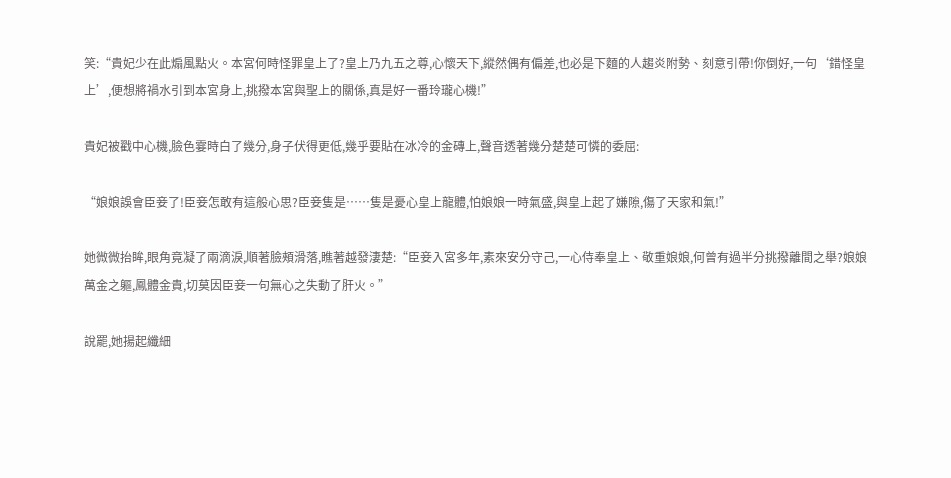笑:“貴妃少在此煽風點火。本宮何時怪罪皇上了?皇上乃九五之尊,心懷天下,縱然偶有偏差,也必是下麵的人趨炎附勢、刻意引帶!你倒好,一句‘錯怪皇上’,便想將禍水引到本宮身上,挑撥本宮與聖上的關係,真是好一番玲瓏心機!”

貴妃被戳中心機,臉色霎時白了幾分,身子伏得更低,幾乎要貼在冰冷的金磚上,聲音透著幾分楚楚可憐的委屈:

“娘娘誤會臣妾了!臣妾怎敢有這般心思?臣妾隻是……隻是憂心皇上龍體,怕娘娘一時氣盛,與皇上起了嫌隙,傷了天家和氣!”

她微微抬眸,眼角竟凝了兩滴淚,順著臉頰滑落,瞧著越發淒楚:“臣妾入宮多年,素來安分守己,一心侍奉皇上、敬重娘娘,何曾有過半分挑撥離間之舉?娘娘萬金之軀,鳳體金貴,切莫因臣妾一句無心之失動了肝火。”

說罷,她揚起纖細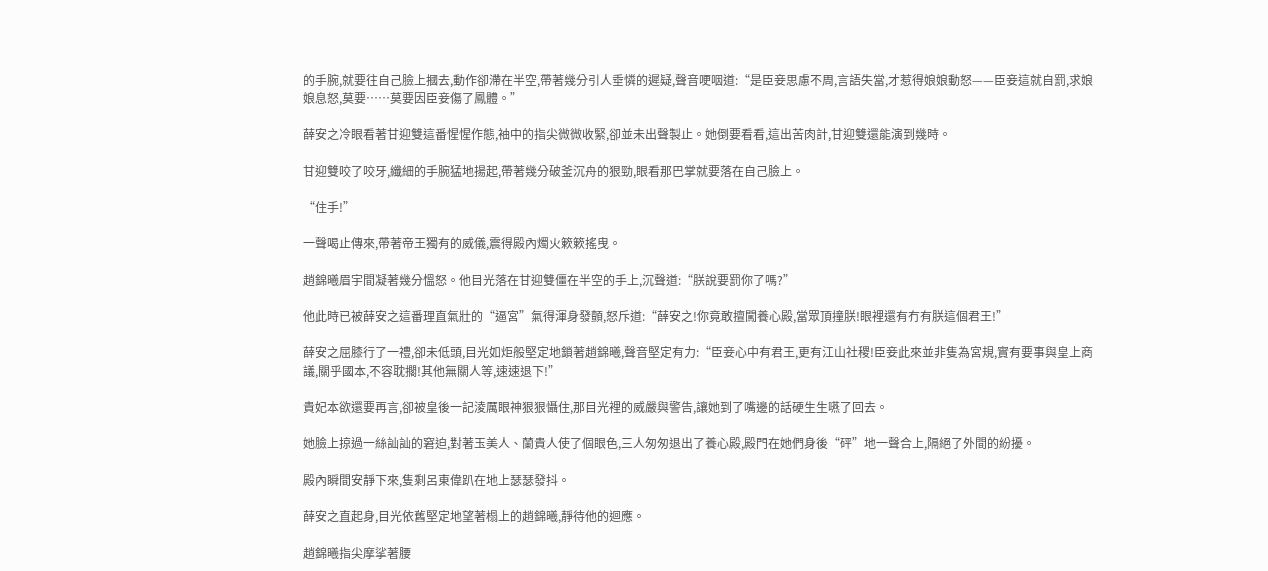的手腕,就要往自己臉上摑去,動作卻滯在半空,帶著幾分引人垂憐的遲疑,聲音哽咽道:“是臣妾思慮不周,言語失當,才惹得娘娘動怒——臣妾這就自罰,求娘娘息怒,莫要……莫要因臣妾傷了鳳體。”

薛安之冷眼看著甘迎雙這番惺惺作態,袖中的指尖微微收緊,卻並未出聲製止。她倒要看看,這出苦肉計,甘迎雙還能演到幾時。

甘迎雙咬了咬牙,纖細的手腕猛地揚起,帶著幾分破釜沉舟的狠勁,眼看那巴掌就要落在自己臉上。

“住手!”

一聲喝止傳來,帶著帝王獨有的威儀,震得殿內燭火簌簌搖曳。

趙錦曦眉宇間凝著幾分慍怒。他目光落在甘迎雙僵在半空的手上,沉聲道:“朕說要罰你了嗎?”

他此時已被薛安之這番理直氣壯的“逼宮”氣得渾身發顫,怒斥道:“薛安之!你竟敢擅闖養心殿,當眾頂撞朕!眼裡還有冇有朕這個君王!”

薛安之屈膝行了一禮,卻未低頭,目光如炬般堅定地鎖著趙錦曦,聲音堅定有力:“臣妾心中有君王,更有江山社稷!臣妾此來並非隻為宮規,實有要事與皇上商議,關乎國本,不容耽擱!其他無關人等,速速退下!”

貴妃本欲還要再言,卻被皇後一記淩厲眼神狠狠懾住,那目光裡的威嚴與警告,讓她到了嘴邊的話硬生生嚥了回去。

她臉上掠過一絲訕訕的窘迫,對著玉美人、蘭貴人使了個眼色,三人匆匆退出了養心殿,殿門在她們身後“砰”地一聲合上,隔絕了外間的紛擾。

殿內瞬間安靜下來,隻剩呂東偉趴在地上瑟瑟發抖。

薛安之直起身,目光依舊堅定地望著榻上的趙錦曦,靜待他的迴應。

趙錦曦指尖摩挲著腰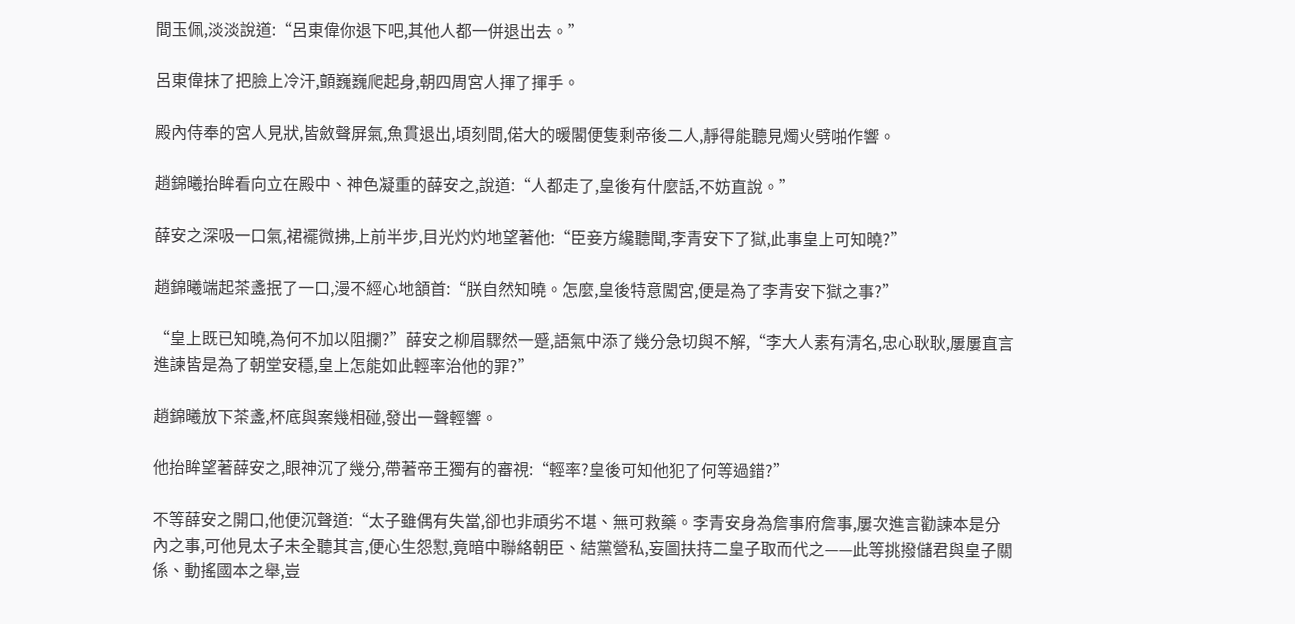間玉佩,淡淡說道:“呂東偉你退下吧,其他人都一併退出去。”

呂東偉抹了把臉上冷汗,顫巍巍爬起身,朝四周宮人揮了揮手。

殿內侍奉的宮人見狀,皆斂聲屏氣,魚貫退出,頃刻間,偌大的暖閣便隻剩帝後二人,靜得能聽見燭火劈啪作響。

趙錦曦抬眸看向立在殿中、神色凝重的薛安之,說道:“人都走了,皇後有什麼話,不妨直說。”

薛安之深吸一口氣,裙襬微拂,上前半步,目光灼灼地望著他:“臣妾方纔聽聞,李青安下了獄,此事皇上可知曉?”

趙錦曦端起茶盞抿了一口,漫不經心地頷首:“朕自然知曉。怎麼,皇後特意闖宮,便是為了李青安下獄之事?”

“皇上既已知曉,為何不加以阻攔?”薛安之柳眉驟然一蹙,語氣中添了幾分急切與不解,“李大人素有清名,忠心耿耿,屢屢直言進諫皆是為了朝堂安穩,皇上怎能如此輕率治他的罪?”

趙錦曦放下茶盞,杯底與案幾相碰,發出一聲輕響。

他抬眸望著薛安之,眼神沉了幾分,帶著帝王獨有的審視:“輕率?皇後可知他犯了何等過錯?”

不等薛安之開口,他便沉聲道:“太子雖偶有失當,卻也非頑劣不堪、無可救藥。李青安身為詹事府詹事,屢次進言勸諫本是分內之事,可他見太子未全聽其言,便心生怨懟,竟暗中聯絡朝臣、結黨營私,妄圖扶持二皇子取而代之——此等挑撥儲君與皇子關係、動搖國本之舉,豈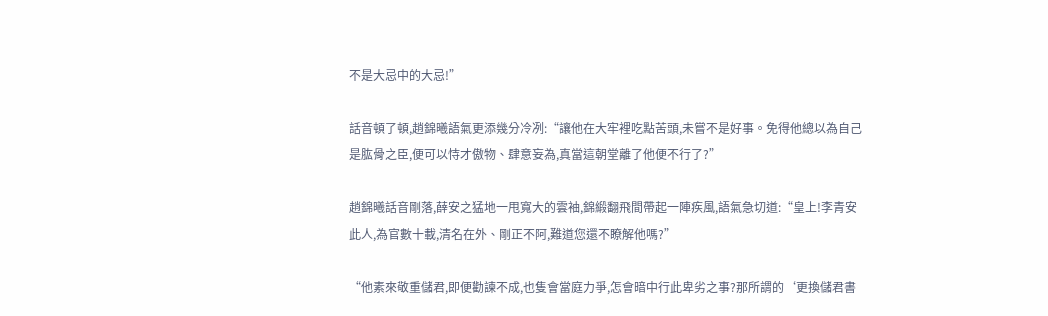不是大忌中的大忌!”

話音頓了頓,趙錦曦語氣更添幾分冷冽:“讓他在大牢裡吃點苦頭,未嘗不是好事。免得他總以為自己是肱骨之臣,便可以恃才傲物、肆意妄為,真當這朝堂離了他便不行了?”

趙錦曦話音剛落,薛安之猛地一甩寬大的雲袖,錦緞翻飛間帶起一陣疾風,語氣急切道:“皇上!李青安此人,為官數十載,清名在外、剛正不阿,難道您還不瞭解他嗎?”

“他素來敬重儲君,即便勸諫不成,也隻會當庭力爭,怎會暗中行此卑劣之事?那所謂的‘更換儲君書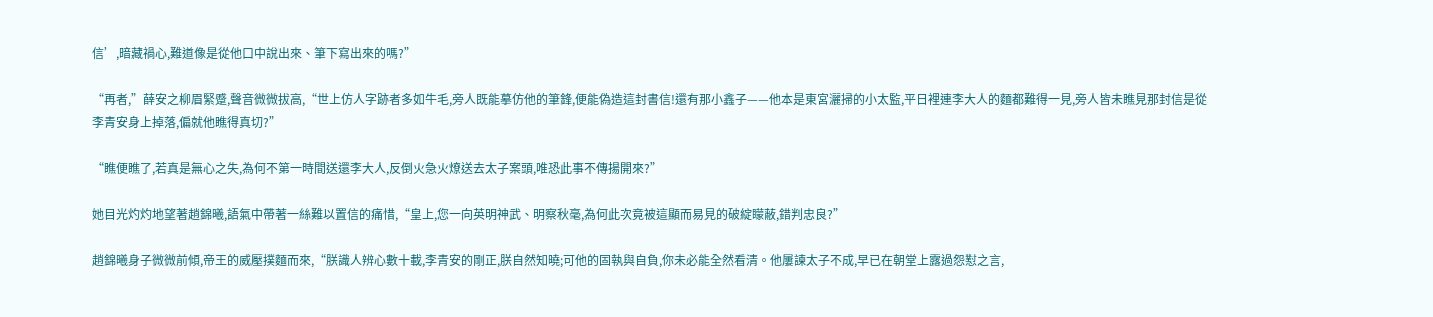信’,暗藏禍心,難道像是從他口中說出來、筆下寫出來的嗎?”

“再者,”薛安之柳眉緊蹙,聲音微微拔高,“世上仿人字跡者多如牛毛,旁人既能摹仿他的筆鋒,便能偽造這封書信!還有那小鑫子——他本是東宮灑掃的小太監,平日裡連李大人的麵都難得一見,旁人皆未瞧見那封信是從李青安身上掉落,偏就他瞧得真切?”

“瞧便瞧了,若真是無心之失,為何不第一時間送還李大人,反倒火急火燎送去太子案頭,唯恐此事不傳揚開來?”

她目光灼灼地望著趙錦曦,語氣中帶著一絲難以置信的痛惜,“皇上,您一向英明神武、明察秋毫,為何此次竟被這顯而易見的破綻矇蔽,錯判忠良?”

趙錦曦身子微微前傾,帝王的威壓撲麵而來,“朕識人辨心數十載,李青安的剛正,朕自然知曉;可他的固執與自負,你未必能全然看清。他屢諫太子不成,早已在朝堂上露過怨懟之言,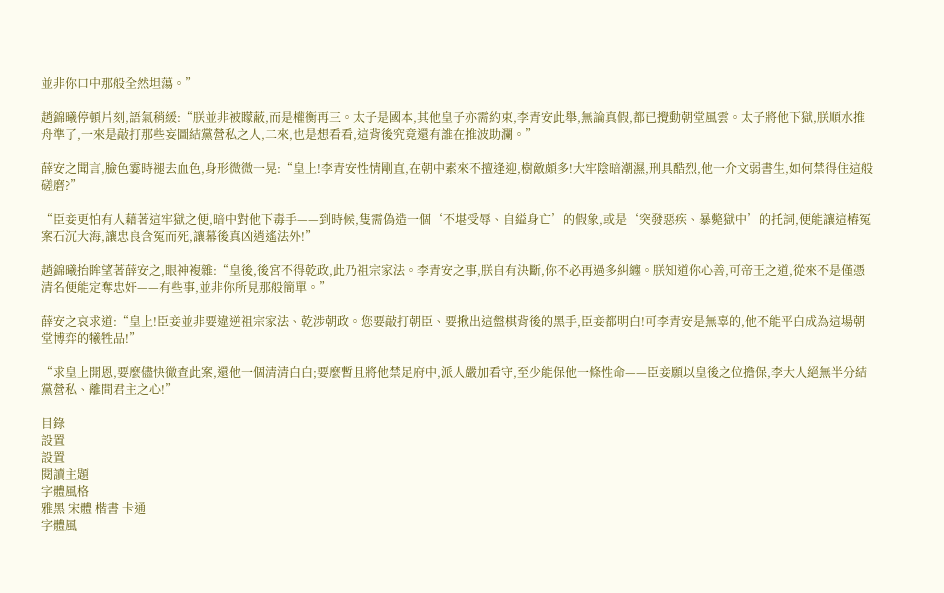並非你口中那般全然坦蕩。”

趙錦曦停頓片刻,語氣稍緩:“朕並非被矇蔽,而是權衡再三。太子是國本,其他皇子亦需約束,李青安此舉,無論真假,都已攪動朝堂風雲。太子將他下獄,朕順水推舟準了,一來是敲打那些妄圖結黨營私之人,二來,也是想看看,這背後究竟還有誰在推波助瀾。”

薛安之聞言,臉色霎時褪去血色,身形微微一晃:“皇上!李青安性情剛直,在朝中素來不擅逢迎,樹敵頗多!大牢陰暗潮濕,刑具酷烈,他一介文弱書生,如何禁得住這般磋磨?”

“臣妾更怕有人藉著這牢獄之便,暗中對他下毒手——到時候,隻需偽造一個‘不堪受辱、自縊身亡’的假象,或是‘突發惡疾、暴斃獄中’的托詞,便能讓這樁冤案石沉大海,讓忠良含冤而死,讓幕後真凶逍遙法外!”

趙錦曦抬眸望著薛安之,眼神複雜:“皇後,後宮不得乾政,此乃祖宗家法。李青安之事,朕自有決斷,你不必再過多糾纏。朕知道你心善,可帝王之道,從來不是僅憑清名便能定奪忠奸——有些事,並非你所見那般簡單。”

薛安之哀求道:“皇上!臣妾並非要違逆祖宗家法、乾涉朝政。您要敲打朝臣、要揪出這盤棋背後的黑手,臣妾都明白!可李青安是無辜的,他不能平白成為這場朝堂博弈的犧牲品!”

“求皇上開恩,要麼儘快徹查此案,還他一個清清白白;要麼暫且將他禁足府中,派人嚴加看守,至少能保他一條性命——臣妾願以皇後之位擔保,李大人絕無半分結黨營私、離間君主之心!”

目錄
設置
設置
閱讀主題
字體風格
雅黑 宋體 楷書 卡通
字體風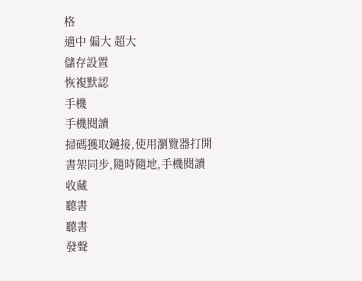格
適中 偏大 超大
儲存設置
恢複默認
手機
手機閱讀
掃碼獲取鏈接,使用瀏覽器打開
書架同步,隨時隨地,手機閱讀
收藏
聽書
聽書
發聲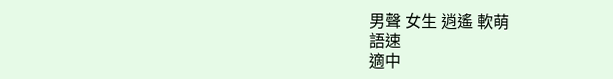男聲 女生 逍遙 軟萌
語速
適中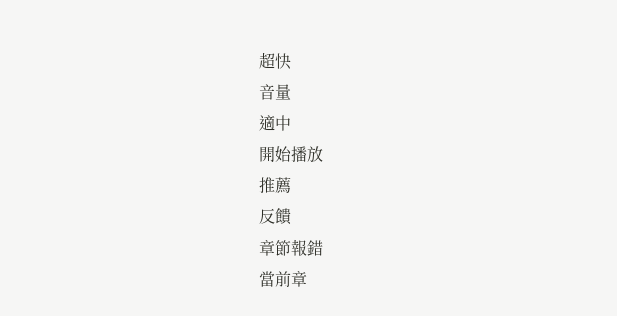超快
音量
適中
開始播放
推薦
反饋
章節報錯
當前章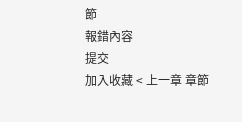節
報錯內容
提交
加入收藏 < 上一章 章節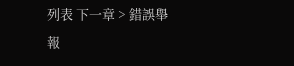列表 下一章 > 錯誤舉報